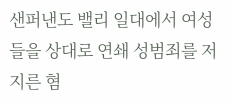샌퍼낸도 밸리 일대에서 여성들을 상대로 연쇄 성범죄를 저지른 혐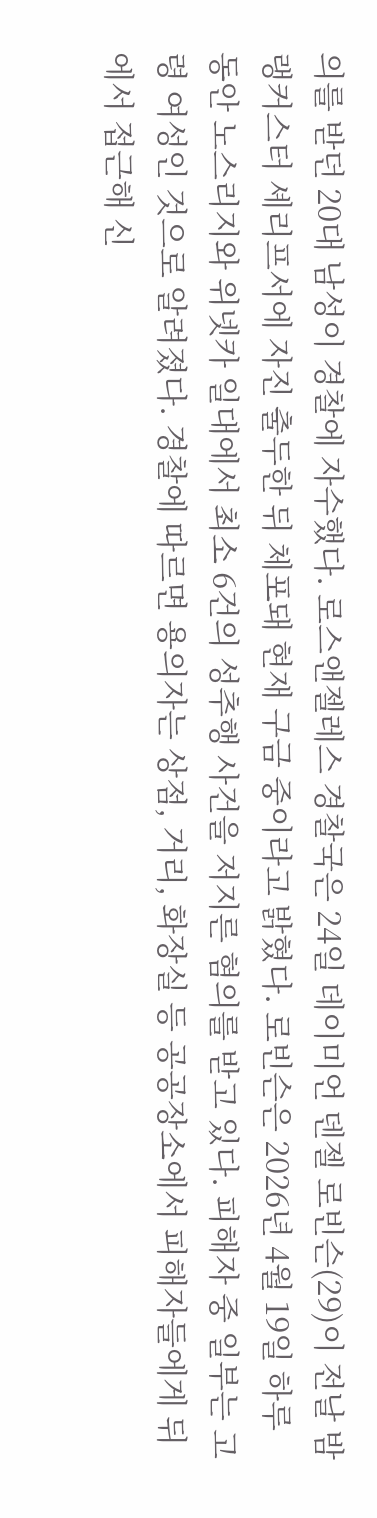의를 받던 20대 남성이 경찰에 자수했다. 로스앤젤레스 경찰국은 24일 데이미언 덴젤 로빈슨(29)이 전날 밤 랭커스터 셰리프서에 자진 출두한 뒤 체포돼 현재 구금 중이라고 밝혔다. 로빈슨은 2026년 4월 19일 하루 동안 노스리지와 위넷카 일대에서 최소 6건의 성추행 사건을 저지른 혐의를 받고 있다. 피해자 중 일부는 고령 여성인 것으로 알려졌다. 경찰에 따르면 용의자는 상점, 거리, 화장실 등 공공장소에서 피해자들에게 뒤에서 접근해 신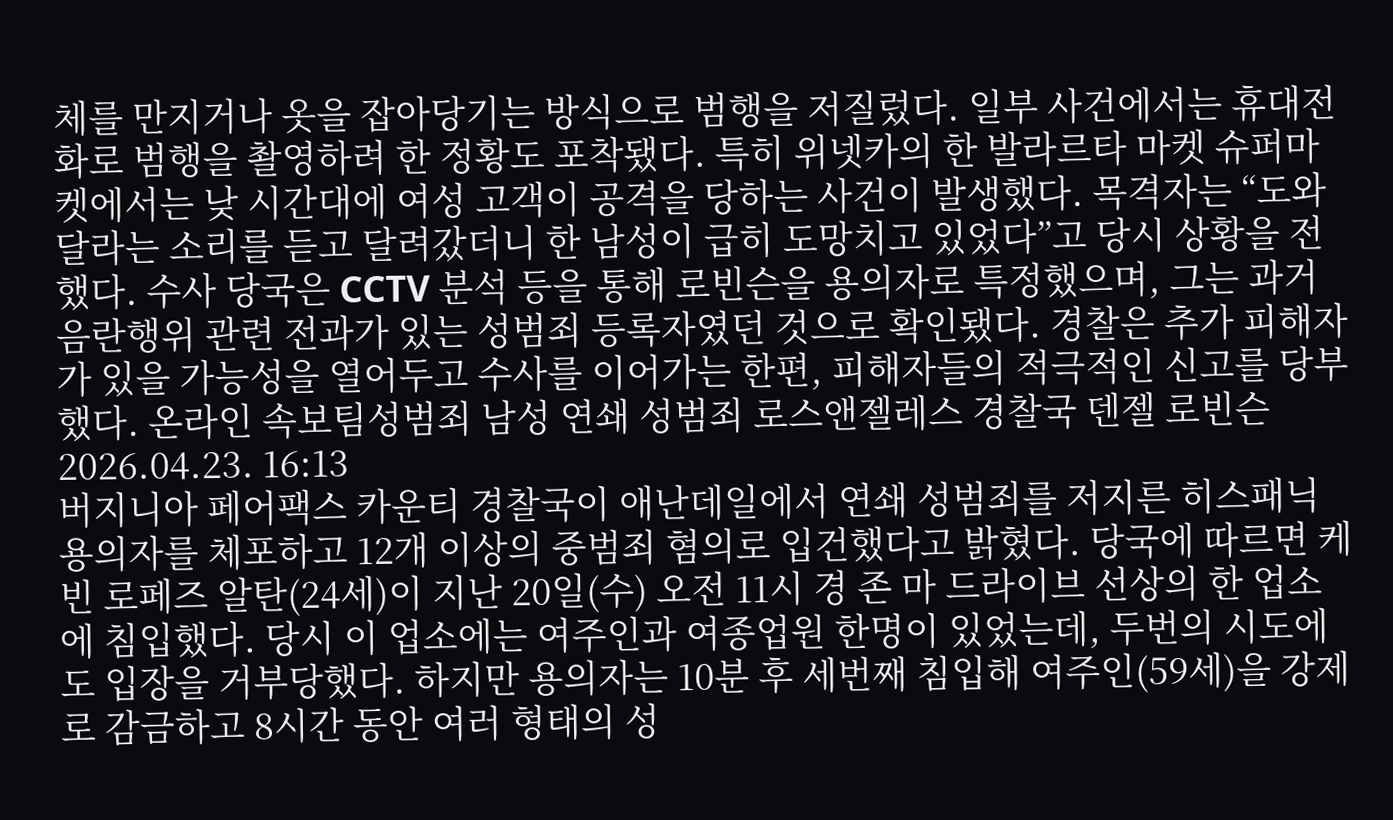체를 만지거나 옷을 잡아당기는 방식으로 범행을 저질렀다. 일부 사건에서는 휴대전화로 범행을 촬영하려 한 정황도 포착됐다. 특히 위넷카의 한 발라르타 마켓 슈퍼마켓에서는 낮 시간대에 여성 고객이 공격을 당하는 사건이 발생했다. 목격자는 “도와달라는 소리를 듣고 달려갔더니 한 남성이 급히 도망치고 있었다”고 당시 상황을 전했다. 수사 당국은 CCTV 분석 등을 통해 로빈슨을 용의자로 특정했으며, 그는 과거 음란행위 관련 전과가 있는 성범죄 등록자였던 것으로 확인됐다. 경찰은 추가 피해자가 있을 가능성을 열어두고 수사를 이어가는 한편, 피해자들의 적극적인 신고를 당부했다. 온라인 속보팀성범죄 남성 연쇄 성범죄 로스앤젤레스 경찰국 덴젤 로빈슨
2026.04.23. 16:13
버지니아 페어팩스 카운티 경찰국이 애난데일에서 연쇄 성범죄를 저지른 히스패닉 용의자를 체포하고 12개 이상의 중범죄 혐의로 입건했다고 밝혔다. 당국에 따르면 케빈 로페즈 알탄(24세)이 지난 20일(수) 오전 11시 경 존 마 드라이브 선상의 한 업소에 침입했다. 당시 이 업소에는 여주인과 여종업원 한명이 있었는데, 두번의 시도에도 입장을 거부당했다. 하지만 용의자는 10분 후 세번째 침입해 여주인(59세)을 강제로 감금하고 8시간 동안 여러 형태의 성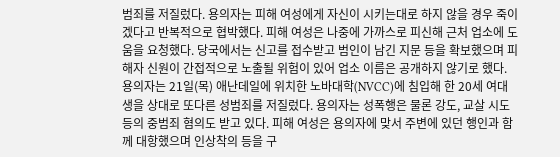범죄를 저질렀다. 용의자는 피해 여성에게 자신이 시키는대로 하지 않을 경우 죽이겠다고 반복적으로 협박했다. 피해 여성은 나중에 가까스로 피신해 근처 업소에 도움을 요청했다. 당국에서는 신고를 접수받고 범인이 남긴 지문 등을 확보했으며 피해자 신원이 간접적으로 노출될 위험이 있어 업소 이름은 공개하지 않기로 했다. 용의자는 21일(목) 애난데일에 위치한 노바대학(NVCC)에 침입해 한 20세 여대생을 상대로 또다른 성범죄를 저질렀다. 용의자는 성폭행은 물론 강도, 교살 시도 등의 중범죄 혐의도 받고 있다. 피해 여성은 용의자에 맞서 주변에 있던 행인과 함께 대항했으며 인상착의 등을 구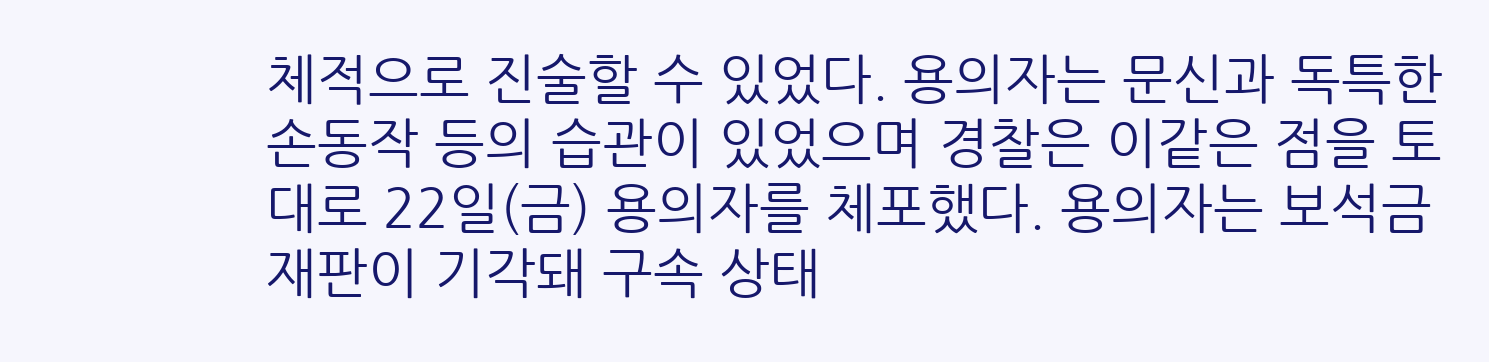체적으로 진술할 수 있었다. 용의자는 문신과 독특한 손동작 등의 습관이 있었으며 경찰은 이같은 점을 토대로 22일(금) 용의자를 체포했다. 용의자는 보석금 재판이 기각돼 구속 상태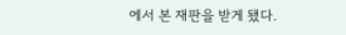에서 본 재판을 받게 됐다.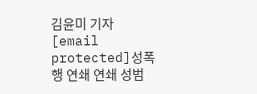김윤미 기자 [email protected]성폭행 연쇄 연쇄 성범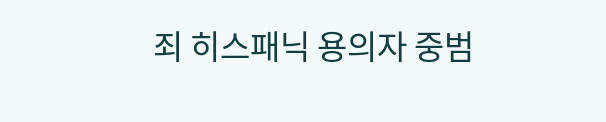죄 히스패닉 용의자 중범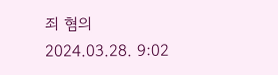죄 혐의
2024.03.28. 9:02